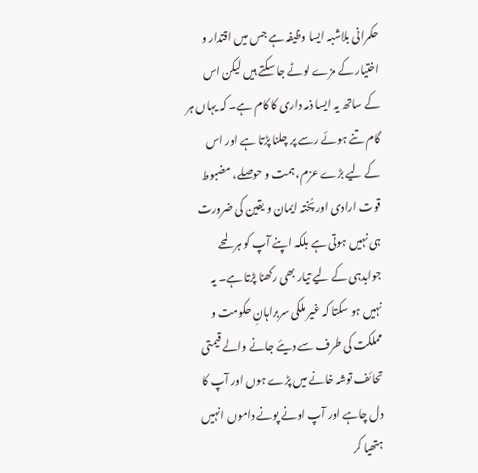حکمرانی بلاشبہ ایسا وظیفہ ہے جس میں اقتدار و اختیار کے مزے لوٹے جا سکتے ہیں لیکن اس کے ساتھ یہ ایسا ذمہ داری کا کام ہے۔ کہ یہاں ہر گام تنے ہوئے رسے پر چلنا پڑتا ہے اور اس کے لیے بڑے عزم، ہمت و حوصلے، مضبوط قوت ارادی اور پُختہ ایمان و یقین کی ضرورت ہی نہیں ہوتی ہے بلکہ اپنے آپ کو ہر لمحے جوابدہی کے لیے تیار بھی رکھنا پڑتا ہے۔ یہ نہیں ہو سکتا کہ غیر ملکی سربراہانِ حکومت و مملکت کی طرف سے دیئے جانے والے قیمتی تحائف توشہ خانے میں پڑے ہوں اور آپ کا دل چاہے اور آپ اونے پونے داموں انہیں ہتھیا کر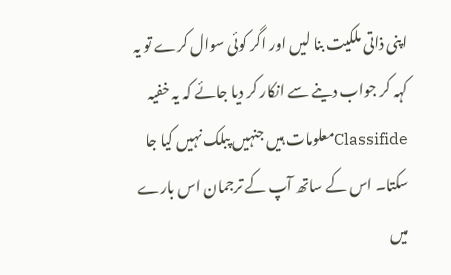اپنی ذاتی ملکیت بنا لیں اور اگر کوئی سوال کرے تو یہ کہہ کر جواب دینے سے انکار کر دیا جائے کہ یہ خفیہ Classifideمعلومات ہیں جنہیں پبلک نہیں کیا جا سکتا۔ اس کے ساتھ آپ کے ترجمان اس بارے میں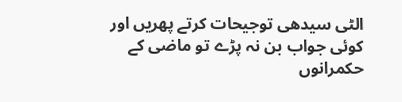الٹی سیدھی توجیحات کرتے پھریں اور کوئی جواب بن نہ پڑے تو ماضی کے حکمرانوں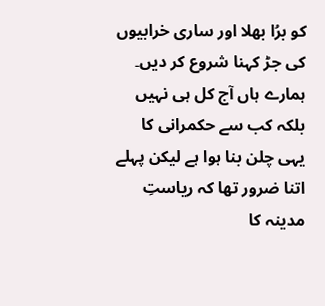کو برُا بھلا اور ساری خرابیوں کی جڑ کہنا شروع کر دیں۔
ہمارے ہاں آج کل ہی نہیں بلکہ کب سے حکمرانی کا یہی چلن بنا ہوا ہے لیکن پہلے اتنا ضرور تھا کہ ریاستِ مدینہ کا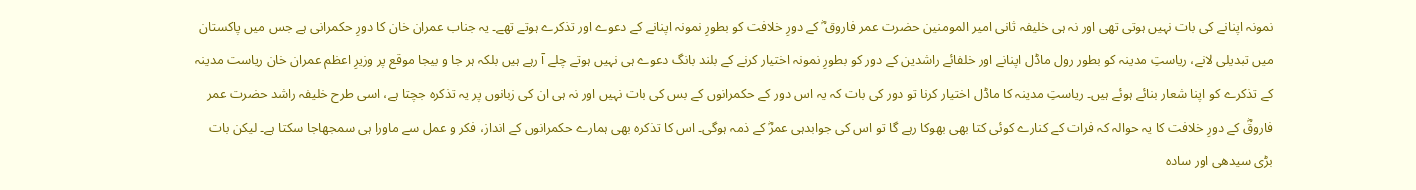نمونہ اپنانے کی بات نہیں ہوتی تھی اور نہ ہی خلیفہ ثانی امیر المومنین حضرت عمر فاروق ؓ کے دورِ خلافت کو بطورِ نمونہ اپنانے کے دعوے اور تذکرے ہوتے تھے۔ یہ جناب عمران خان کا دورِ حکمرانی ہے جس میں پاکستان میں تبدیلی لانے، ریاستِ مدینہ کو بطور رول ماڈل اپنانے اور خلفائے راشدین کے دور کو بطورِ نمونہ اختیار کرنے کے بلند بانگ دعوے ہی نہیں ہوتے چلے آ رہے ہیں بلکہ ہر جا و بیجا موقع پر وزیرِ اعظم عمران خان ریاست مدینہ کے تذکرے کو اپنا شعار بنائے ہوئے ہیں۔ ریاستِ مدینہ کا ماڈل اختیار کرنا تو دور کی بات کہ یہ اس دور کے حکمرانوں کے بس کی بات نہیں اور نہ ہی ان کی زبانوں پر یہ تذکرہ جچتا ہے، اسی طرح خلیفہ راشد حضرت عمر فاروقؓ کے دورِ خلافت کا یہ حوالہ کہ فرات کے کنارے کوئی کتا بھی بھوکا رہے گا تو اس کی جوابدہی عمرؓ کے ذمہ ہوگی۔ اس کا تذکرہ بھی ہمارے حکمرانوں کے انداز، فکر و عمل سے ماورا ہی سمجھاجا سکتا ہے۔ لیکن بات بڑی سیدھی اور سادہ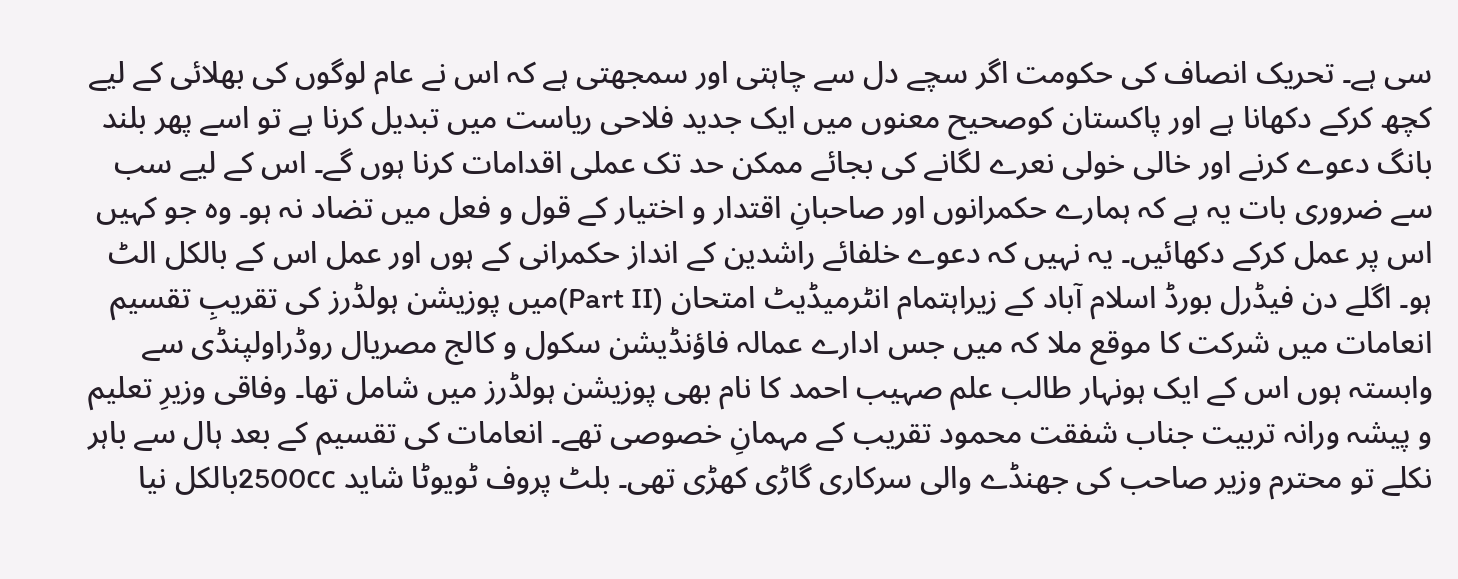سی ہے۔ تحریک انصاف کی حکومت اگر سچے دل سے چاہتی اور سمجھتی ہے کہ اس نے عام لوگوں کی بھلائی کے لیے کچھ کرکے دکھانا ہے اور پاکستان کوصحیح معنوں میں ایک جدید فلاحی ریاست میں تبدیل کرنا ہے تو اسے پھر بلند بانگ دعوے کرنے اور خالی خولی نعرے لگانے کی بجائے ممکن حد تک عملی اقدامات کرنا ہوں گے۔ اس کے لیے سب سے ضروری بات یہ ہے کہ ہمارے حکمرانوں اور صاحبانِ اقتدار و اختیار کے قول و فعل میں تضاد نہ ہو۔ وہ جو کہیں اس پر عمل کرکے دکھائیں۔ یہ نہیں کہ دعوے خلفائے راشدین کے انداز حکمرانی کے ہوں اور عمل اس کے بالکل الٹ ہو۔ اگلے دن فیڈرل بورڈ اسلام آباد کے زیراہتمام انٹرمیڈیٹ امتحان (Part II)میں پوزیشن ہولڈرز کی تقریبِ تقسیم انعامات میں شرکت کا موقع ملا کہ میں جس ادارے عمالہ فاؤنڈیشن سکول و کالج مصریال روڈراولپنڈی سے وابستہ ہوں اس کے ایک ہونہار طالب علم صہیب احمد کا نام بھی پوزیشن ہولڈرز میں شامل تھا۔ وفاقی وزیرِ تعلیم و پیشہ ورانہ تربیت جناب شفقت محمود تقریب کے مہمانِ خصوصی تھے۔ انعامات کی تقسیم کے بعد ہال سے باہر نکلے تو محترم وزیر صاحب کی جھنڈے والی سرکاری گاڑی کھڑی تھی۔ بلٹ پروف ٹویوٹا شاید 2500ccبالکل نیا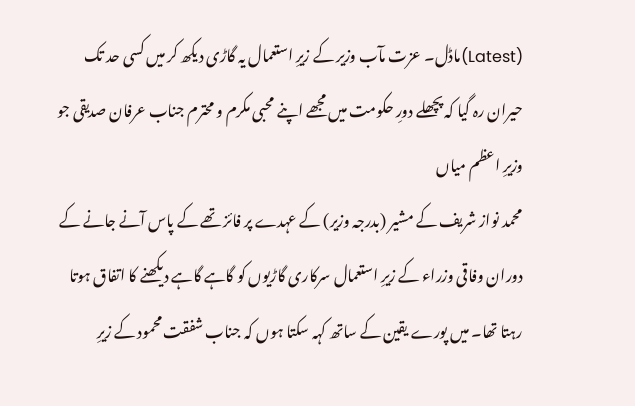(Latest)ماڈل۔ عزت مآب وزیر کے زیرِ استعمال یہ گاڑی دیکھ کر میں کسی حد تک حیران رہ گیا کہ پچھلے دورِ حکومت میں مجھے اپنے محبی مکرم و محترم جناب عرفان صدیقی جو وزیرِ اعظم میاں
محمد نواز شریف کے مشیر (بدرجہ وزیر) کے عہدے پر فائز تھے کے پاس آنے جانے کے دوران وفاقی وزراء کے زیرِ استعمال سرکاری گاڑیوں کو گاہے گاہے دیکھنے کا اتفاق ہوتا رہتا تھا۔ میں پورے یقین کے ساتھ کہہ سکتا ہوں کہ جناب شفقت محمود کے زیرِ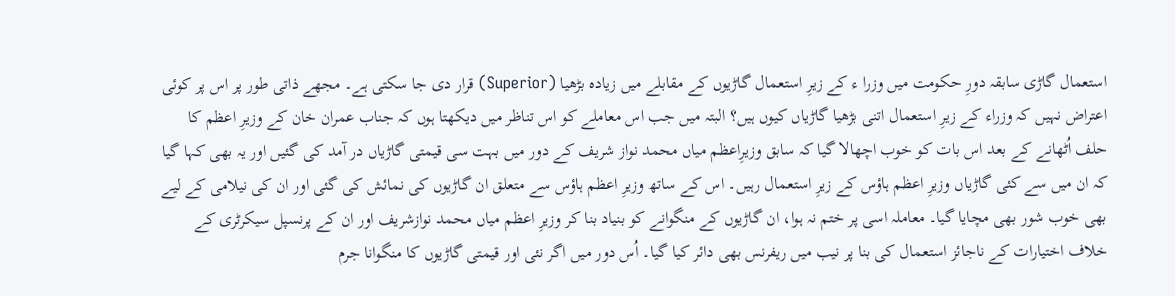استعمال گاڑی سابقہ دورِ حکومت میں وزرا ء کے زیرِ استعمال گاڑیوں کے مقابلے میں زیادہ بڑھیا (Superior) قرار دی جا سکتی ہے۔ مجھے ذاتی طور پر اس پر کوئی اعتراض نہیں کہ وزراء کے زیرِ استعمال اتنی بڑھیا گاڑیاں کیوں ہیں؟ البتہ میں جب اس معاملے کو اس تناظر میں دیکھتا ہوں کہ جناب عمران خان کے وزیرِ اعظم کا حلف اُٹھانے کے بعد اس بات کو خوب اچھالا گیا کہ سابق وزیرِاعظم میاں محمد نواز شریف کے دور میں بہت سی قیمتی گاڑیاں در آمد کی گئیں اور یہ بھی کہا گیا کہ ان میں سے کئی گاڑیاں وزیرِ اعظم ہاؤس کے زیرِ استعمال رہیں۔ اس کے ساتھ وزیرِ اعظم ہاؤس سے متعلق ان گاڑیوں کی نمائش کی گئی اور ان کی نیلامی کے لیے بھی خوب شور بھی مچایا گیا۔ معاملہ اسی پر ختم نہ ہوا، ان گاڑیوں کے منگوانے کو بنیاد بنا کر وزیرِ اعظم میاں محمد نوازشریف اور ان کے پرنسپل سیکرٹری کے خلاف اختیارات کے ناجائز استعمال کی بنا پر نیب میں ریفرنس بھی دائر کیا گیا۔ اُس دور میں اگر نئی اور قیمتی گاڑیوں کا منگوانا جرم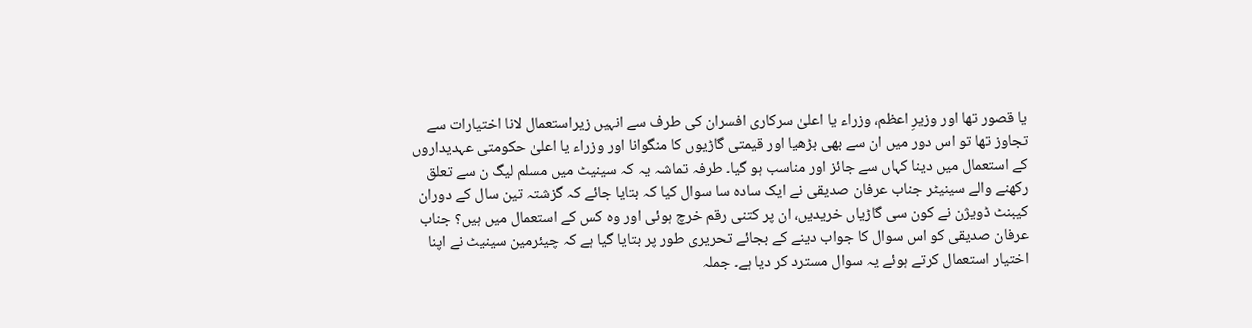یا قصور تھا اور وزیرِ اعظم، وزراء یا اعلیٰ سرکاری افسران کی طرف سے انہیں زیراستعمال لانا اختیارات سے تجاوز تھا تو اس دور میں ان سے بھی بڑھیا اور قیمتی گاڑیوں کا منگوانا اور وزراء یا اعلیٰ حکومتی عہدیداروں کے استعمال میں دینا کہاں سے جائز اور مناسب ہو گیا۔ طرفہ تماشہ یہ کہ سینیٹ میں مسلم لیگ ن سے تعلق رکھنے والے سینیٹر جناب عرفان صدیقی نے ایک سادہ سا سوال کیا کہ بتایا جائے کہ گزشتہ تین سال کے دوران کیبنٹ ڈویژن نے کون سی گاڑیاں خریدیں، ان پر کتنی رقم خرچ ہوئی اور وہ کس کے استعمال میں ہیں؟ جناب عرفان صدیقی کو اس سوال کا جواب دینے کے بجائے تحریری طور پر بتایا گیا ہے کہ چیئرمین سینیٹ نے اپنا اختیار استعمال کرتے ہوئے یہ سوال مسترد کر دیا ہے۔ جملہ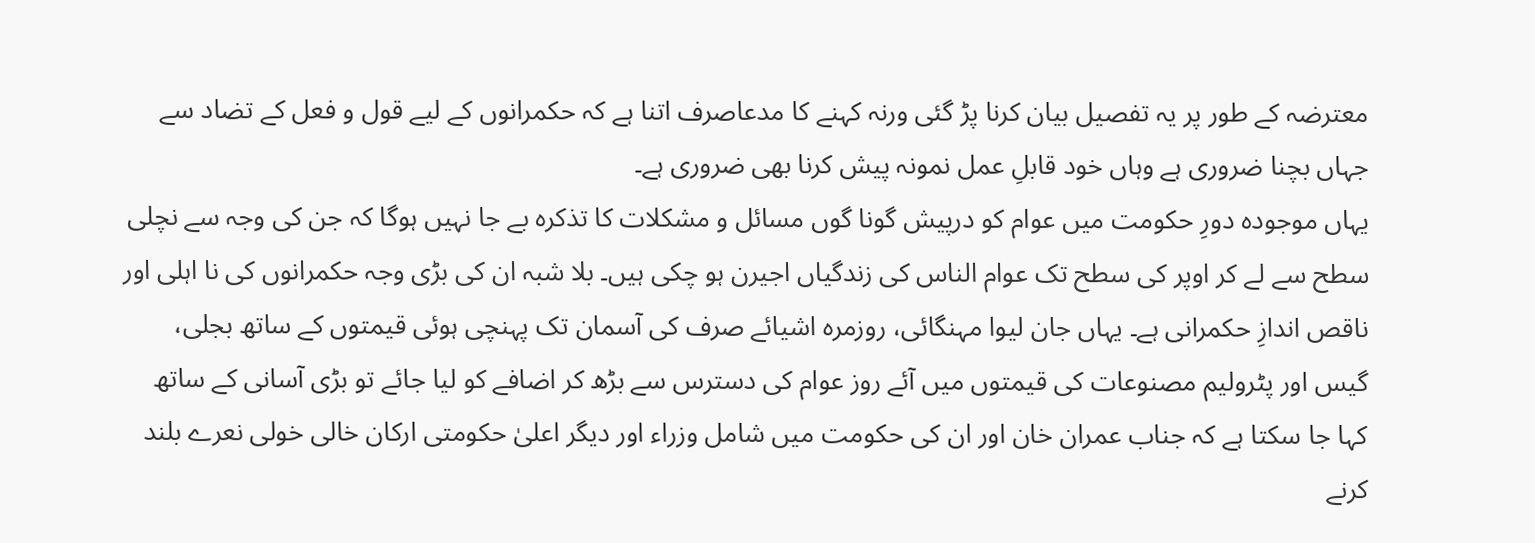معترضہ کے طور پر یہ تفصیل بیان کرنا پڑ گئی ورنہ کہنے کا مدعاصرف اتنا ہے کہ حکمرانوں کے لیے قول و فعل کے تضاد سے جہاں بچنا ضروری ہے وہاں خود قابلِ عمل نمونہ پیش کرنا بھی ضروری ہے۔
یہاں موجودہ دورِ حکومت میں عوام کو درپیش گونا گوں مسائل و مشکلات کا تذکرہ بے جا نہیں ہوگا کہ جن کی وجہ سے نچلی سطح سے لے کر اوپر کی سطح تک عوام الناس کی زندگیاں اجیرن ہو چکی ہیں۔ بلا شبہ ان کی بڑی وجہ حکمرانوں کی نا اہلی اور ناقص اندازِ حکمرانی ہے۔ یہاں جان لیوا مہنگائی، روزمرہ اشیائے صرف کی آسمان تک پہنچی ہوئی قیمتوں کے ساتھ بجلی، گیس اور پٹرولیم مصنوعات کی قیمتوں میں آئے روز عوام کی دسترس سے بڑھ کر اضافے کو لیا جائے تو بڑی آسانی کے ساتھ کہا جا سکتا ہے کہ جناب عمران خان اور ان کی حکومت میں شامل وزراء اور دیگر اعلیٰ حکومتی ارکان خالی خولی نعرے بلند کرنے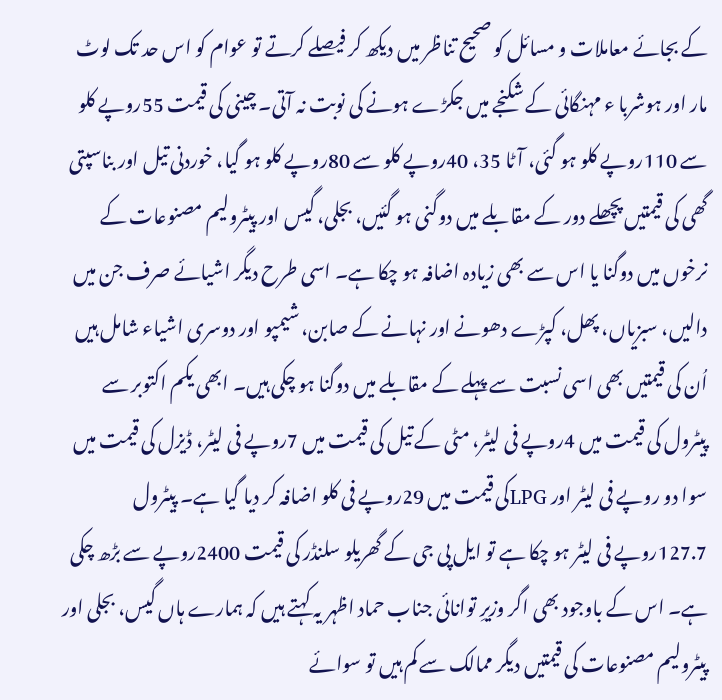کے بجائے معاملات و مسائل کو صحیح تناظر میں دیکھ کر فیصلے کرتے تو عوام کو اس حد تک لوٹ مار اور ہوشربا ء مہنگائی کے شکنجے میں جکڑے ہونے کی نوبت نہ آتی۔ چینی کی قیمت 55روپے کلو سے 110روپے کلو ہو گئی، آٹا 35، 40روپے کلو سے 80روپے کلو ہو گیا، خوردنی تیل اور بناسپتی گھی کی قیمتیں پچھلے دور کے مقابلے میں دوگنی ہو گئیں، بجلی، گیس اور پیٹرولیم مصنوعات کے نرخوں میں دوگنا یا اس سے بھی زیادہ اضافہ ہو چکا ہے۔ اسی طرح دیگر اشیائے صرف جن میں دالیں، سبزیاں، پھل، کپڑے دھونے اور نہانے کے صابن، شیمپو اور دوسری اشیاء شامل ہیں اُن کی قیمتیں بھی اسی نسبت سے پہلے کے مقابلے میں دوگنا ہو چکی ہیں۔ ابھی یکم اکتوبر سے پیٹرول کی قیمت میں 4روپے فی لیٹر، مٹی کے تیل کی قیمت میں 7روپے فی لیٹر، ڈیزل کی قیمت میں سوا دو روپے فی لیٹر اور LPGکی قیمت میں 29روپے فی کلو اضافہ کر دیا گیا ہے۔ پیٹرول 127.7روپے فی لیٹر ہو چکا ہے تو ایل پی جی کے گھریلو سلنڈر کی قیمت 2400روپے سے بڑھ چکی ہے۔ اس کے باوجود بھی اگر وزیرِ توانائی جناب حماد اظہر یہ کہتے ہیں کہ ہمارے ہاں گیس، بجلی اور پیٹرولیم مصنوعات کی قیمتیں دیگر ممالک سے کم ہیں تو سوائے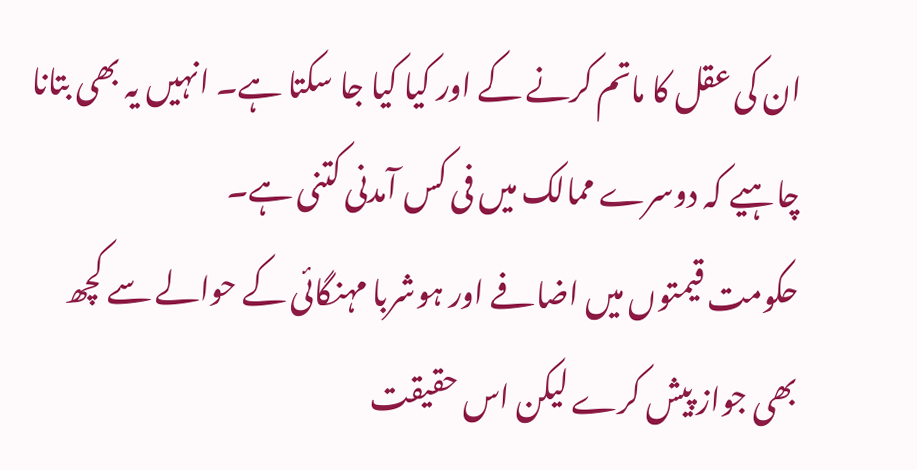ان کی عقل کا ماتم کرنے کے اور کیا کیا جا سکتا ہے۔ انہیں یہ بھی بتانا چاہیے کہ دوسرے ممالک میں فی کس آمدنی کتنی ہے۔
حکومت قیمتوں میں اضافے اور ہوشربا مہنگائی کے حوالے سے کچھ بھی جواز پیش کرے لیکن اس حقیقت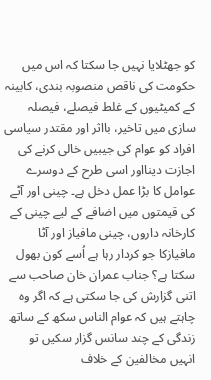کو جھٹلایا نہیں جا سکتا کہ اس میں حکومت کی ناقص منصوبہ بندی، کابینہ کے کمیٹیوں کے غلط فیصلے، فیصلہ سازی میں تاخیر، بااثر اور مقتدر سیاسی افراد کو عوام کی جیبیں خالی کرنے کی اجازت دینااور اسی طرح کے دوسرے عوامل کا بڑا عمل دخل ہے۔ چینی اور آٹے کی قیمتوں میں اضافے کے لیے چینی کے کارخانہ داروں، چینی مافیاز اور آٹا مافیازکا جو کردار رہا ہے اُسے کون بھول سکتا ہے؟ جناب عمران خان صاحب سے اتنی گزارش کی جا سکتی ہے کہ اگر وہ چاہتے ہیں کہ عوام الناس سکھ کے ساتھ زندگی کے چند سانس گزار سکیں تو انہیں مخالفین کے خلاف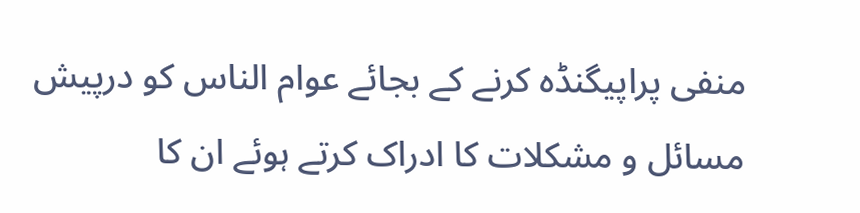منفی پراپیگنڈہ کرنے کے بجائے عوام الناس کو درپیش مسائل و مشکلات کا ادراک کرتے ہوئے ان کا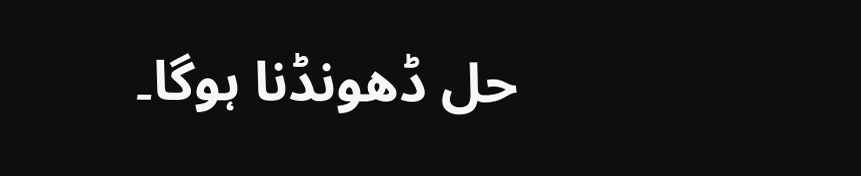حل ڈھونڈنا ہوگا۔